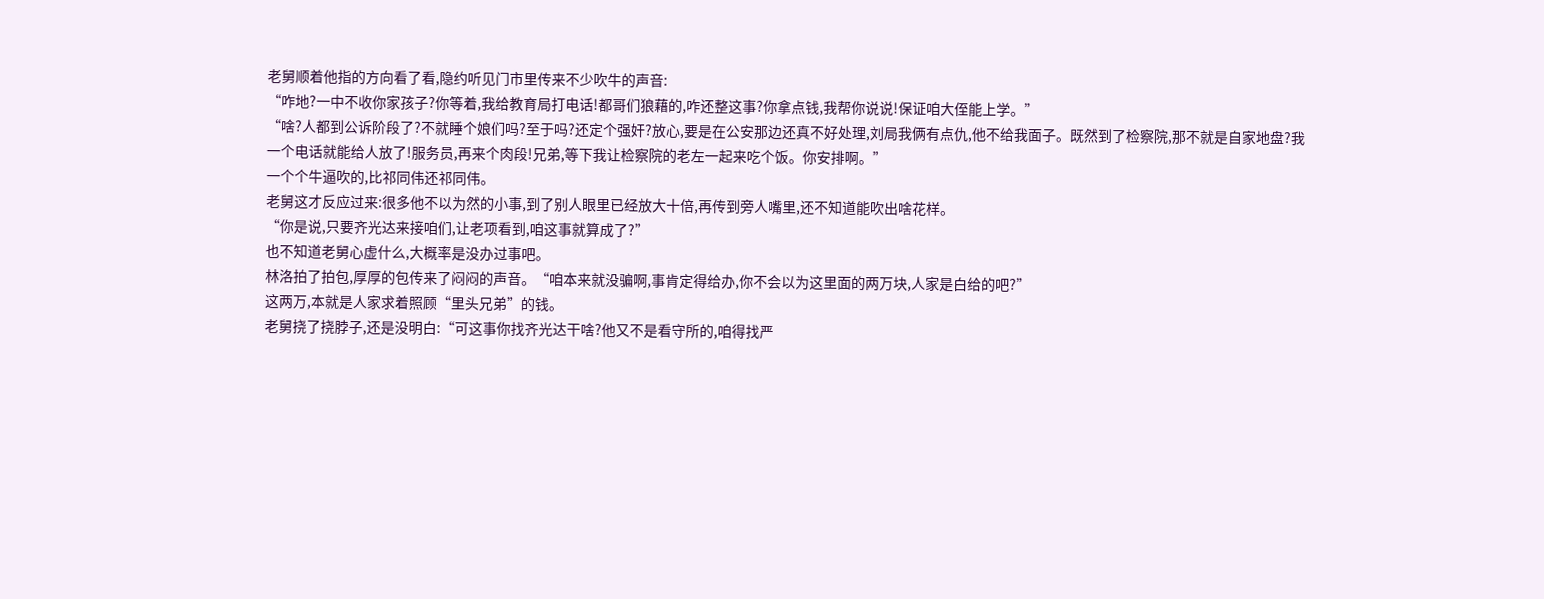老舅顺着他指的方向看了看,隐约听见门市里传来不少吹牛的声音:
“咋地?一中不收你家孩子?你等着,我给教育局打电话!都哥们狼藉的,咋还整这事?你拿点钱,我帮你说说!保证咱大侄能上学。”
“啥?人都到公诉阶段了?不就睡个娘们吗?至于吗?还定个强奸?放心,要是在公安那边还真不好处理,刘局我俩有点仇,他不给我面子。既然到了检察院,那不就是自家地盘?我一个电话就能给人放了!服务员,再来个肉段!兄弟,等下我让检察院的老左一起来吃个饭。你安排啊。”
一个个牛逼吹的,比祁同伟还祁同伟。
老舅这才反应过来:很多他不以为然的小事,到了别人眼里已经放大十倍,再传到旁人嘴里,还不知道能吹出啥花样。
“你是说,只要齐光达来接咱们,让老项看到,咱这事就算成了?”
也不知道老舅心虚什么,大概率是没办过事吧。
林洛拍了拍包,厚厚的包传来了闷闷的声音。“咱本来就没骗啊,事肯定得给办,你不会以为这里面的两万块,人家是白给的吧?”
这两万,本就是人家求着照顾“里头兄弟”的钱。
老舅挠了挠脖子,还是没明白:“可这事你找齐光达干啥?他又不是看守所的,咱得找严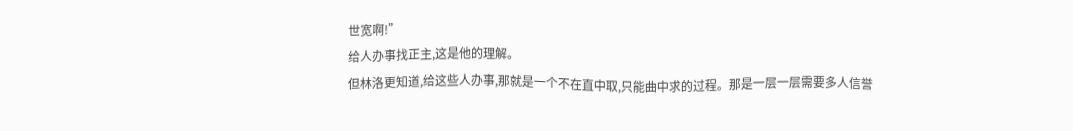世宽啊!”
给人办事找正主,这是他的理解。
但林洛更知道,给这些人办事,那就是一个不在直中取,只能曲中求的过程。那是一层一层需要多人信誉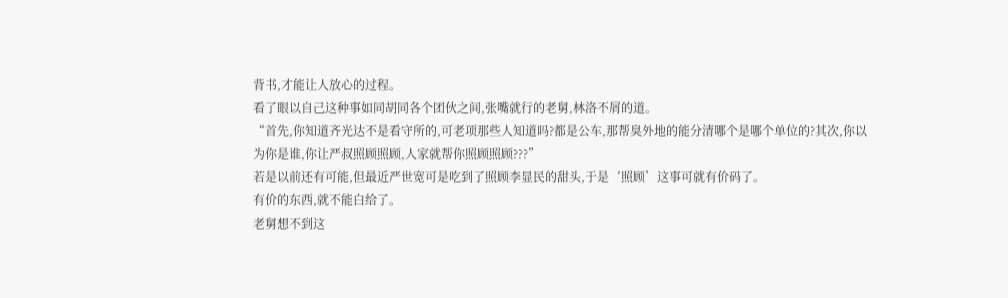背书,才能让人放心的过程。
看了眼以自己这种事如同胡同各个团伙之间,张嘴就行的老舅,林洛不屑的道。
“首先,你知道齐光达不是看守所的,可老项那些人知道吗?都是公车,那帮臭外地的能分清哪个是哪个单位的?其次,你以为你是谁,你让严叔照顾照顾,人家就帮你照顾照顾???”
若是以前还有可能,但最近严世宽可是吃到了照顾李显民的甜头,于是‘照顾’这事可就有价码了。
有价的东西,就不能白给了。
老舅想不到这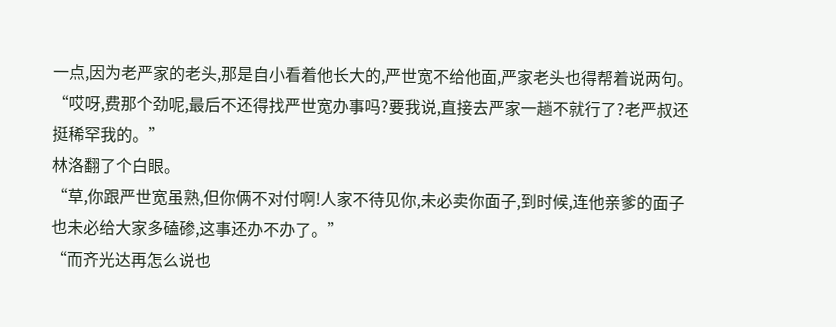一点,因为老严家的老头,那是自小看着他长大的,严世宽不给他面,严家老头也得帮着说两句。
“哎呀,费那个劲呢,最后不还得找严世宽办事吗?要我说,直接去严家一趟不就行了?老严叔还挺稀罕我的。”
林洛翻了个白眼。
“草,你跟严世宽虽熟,但你俩不对付啊!人家不待见你,未必卖你面子,到时候,连他亲爹的面子也未必给大家多磕碜,这事还办不办了。”
“而齐光达再怎么说也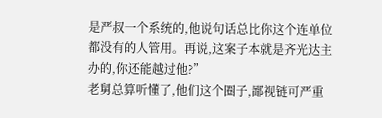是严叔一个系统的,他说句话总比你这个连单位都没有的人管用。再说,这案子本就是齐光达主办的,你还能越过他?”
老舅总算听懂了,他们这个圈子,鄙视链可严重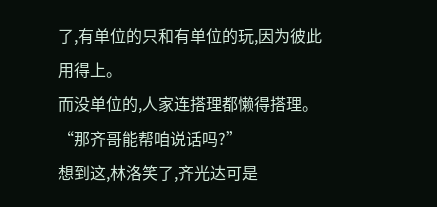了,有单位的只和有单位的玩,因为彼此用得上。
而没单位的,人家连搭理都懒得搭理。
“那齐哥能帮咱说话吗?”
想到这,林洛笑了,齐光达可是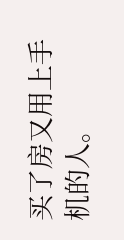买了房又用上手机的人。